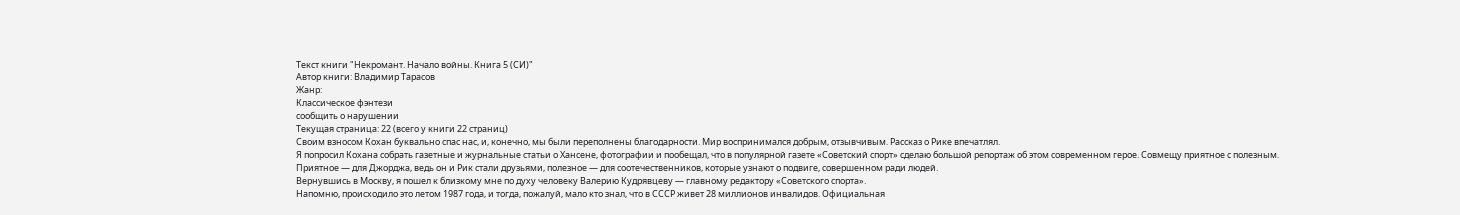Текст книги "Некромант. Начало войны. Книга 5 (СИ)"
Автор книги: Владимир Тарасов
Жанр:
Классическое фэнтези
сообщить о нарушении
Текущая страница: 22 (всего у книги 22 страниц)
Своим взносом Кохан буквально спас нас, и, конечно, мы были переполнены благодарности. Мир воспринимался добрым, отзывчивым. Рассказ о Рике впечатлял.
Я попросил Кохана собрать газетные и журнальные статьи о Хансене, фотографии и пообещал, что в популярной газете «Советский спорт» сделаю большой репортаж об этом современном герое. Совмещу приятное с полезным. Приятное — для Джорджа, ведь он и Рик стали друзьями, полезное — для соотечественников, которые узнают о подвиге, совершенном ради людей.
Вернувшись в Москву, я пошел к близкому мне по духу человеку Валерию Кудрявцеву — главному редактору «Советского спорта».
Напомню, происходило это летом 1987 года, и тогда, пожалуй, мало кто знал, что в СССР живет 28 миллионов инвалидов. Официальная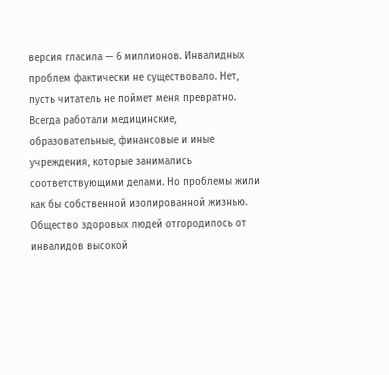версия гласила — 6 миллионов. Инвалидных проблем фактически не существовало. Нет, пусть читатель не поймет меня превратно. Всегда работали медицинские, образовательные, финансовые и иные учреждения, которые занимались соответствующими делами. Но проблемы жили как бы собственной изолированной жизнью. Общество здоровых людей отгородилось от инвалидов высокой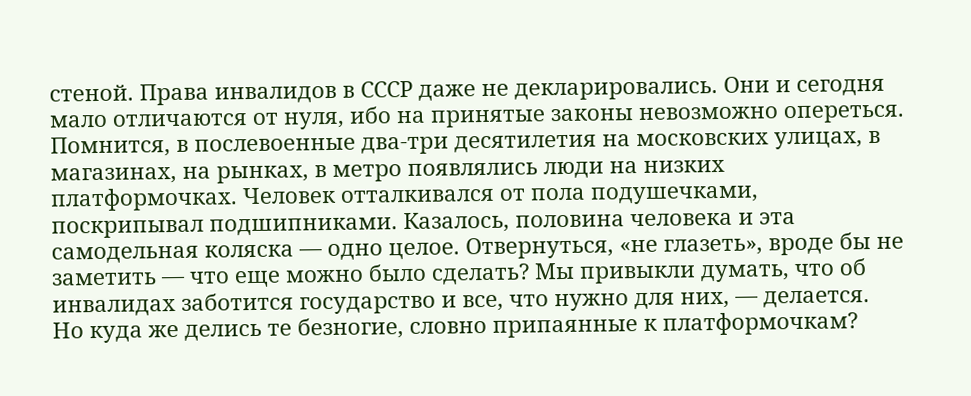стеной. Права инвалидов в СССР даже не декларировались. Они и сегодня мало отличаются от нуля, ибо на принятые законы невозможно опереться.
Помнится, в послевоенные два-три десятилетия на московских улицах, в магазинах, на рынках, в метро появлялись люди на низких платформочках. Человек отталкивался от пола подушечками, поскрипывал подшипниками. Казалось, половина человека и эта самодельная коляска — одно целое. Отвернуться, «не глазеть», вроде бы не заметить — что еще можно было сделать? Мы привыкли думать, что об инвалидах заботится государство и все, что нужно для них, — делается.
Но куда же делись те безногие, словно припаянные к платформочкам?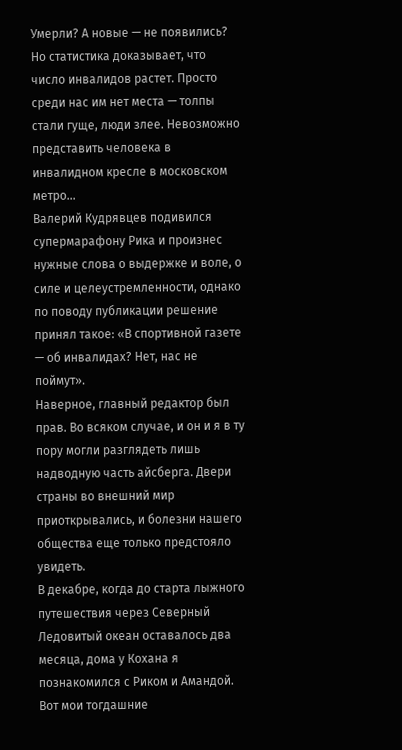Умерли? А новые — не появились? Но статистика доказывает, что число инвалидов растет. Просто среди нас им нет места — толпы стали гуще, люди злее. Невозможно представить человека в инвалидном кресле в московском метро…
Валерий Кудрявцев подивился супермарафону Рика и произнес нужные слова о выдержке и воле, о силе и целеустремленности, однако по поводу публикации решение принял такое: «В спортивной газете — об инвалидах? Нет, нас не поймут».
Наверное, главный редактор был прав. Во всяком случае, и он и я в ту пору могли разглядеть лишь надводную часть айсберга. Двери страны во внешний мир приоткрывались, и болезни нашего общества еще только предстояло увидеть.
В декабре, когда до старта лыжного путешествия через Северный Ледовитый океан оставалось два месяца, дома у Кохана я познакомился с Риком и Амандой. Вот мои тогдашние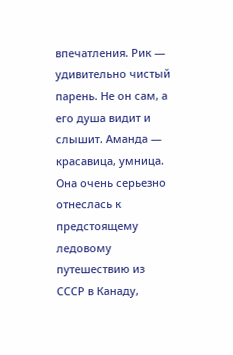впечатления. Рик — удивительно чистый парень. Не он сам, а его душа видит и слышит. Аманда — красавица, умница. Она очень серьезно отнеслась к предстоящему ледовому путешествию из СССР в Канаду,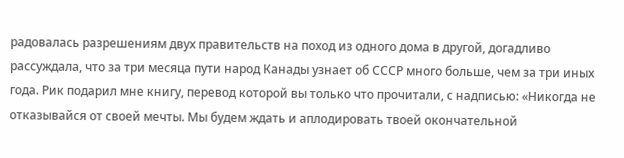радовалась разрешениям двух правительств на поход из одного дома в другой, догадливо рассуждала, что за три месяца пути народ Канады узнает об СССР много больше, чем за три иных года. Рик подарил мне книгу, перевод которой вы только что прочитали, с надписью: «Никогда не отказывайся от своей мечты. Мы будем ждать и аплодировать твоей окончательной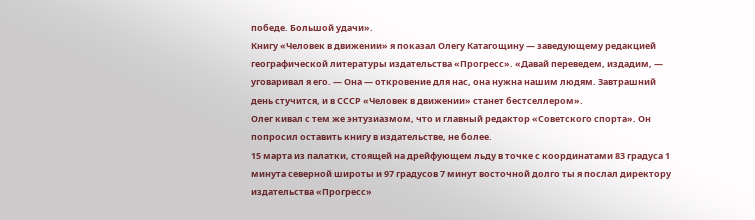победе. Большой удачи».
Книгу «Человек в движении» я показал Олегу Катагощину — заведующему редакцией географической литературы издательства «Прогресс». «Давай переведем, издадим, — уговаривал я его. — Она — откровение для нас, она нужна нашим людям. Завтрашний день стучится, и в СССР «Человек в движении» станет бестселлером».
Олег кивал с тем же энтузиазмом, что и главный редактор «Советского спорта». Он попросил оставить книгу в издательстве, не более.
15 марта из палатки, стоящей на дрейфующем льду в точке с координатами 83 градуса 1 минута северной широты и 97 градусов 7 минут восточной долго ты я послал директору издательства «Прогресс»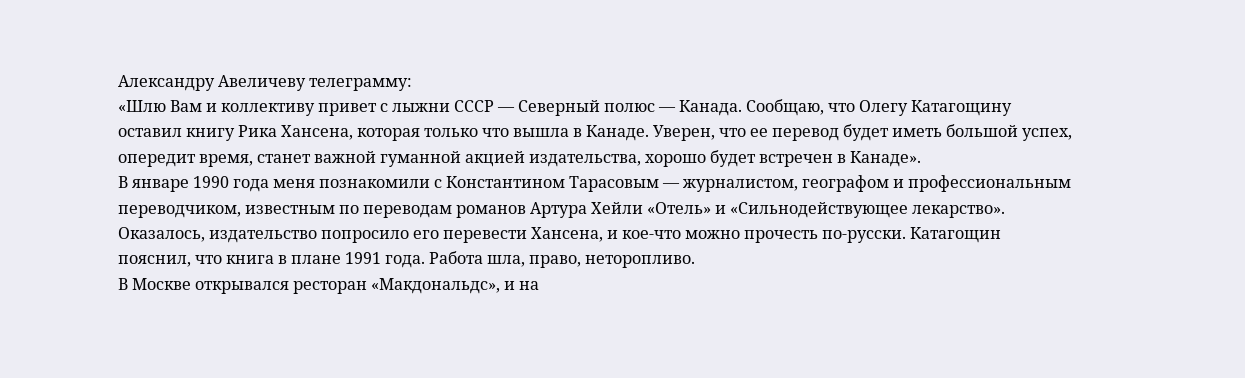Александру Авеличеву телеграмму:
«Шлю Вам и коллективу привет с лыжни СССР — Северный полюс — Канада. Сообщаю, что Олегу Катагощину оставил книгу Рика Хансена, которая только что вышла в Канаде. Уверен, что ее перевод будет иметь большой успех, опередит время, станет важной гуманной акцией издательства, хорошо будет встречен в Канаде».
В январе 1990 года меня познакомили с Константином Тарасовым — журналистом, географом и профессиональным переводчиком, известным по переводам романов Артура Хейли «Отель» и «Сильнодействующее лекарство». Оказалось, издательство попросило его перевести Хансена, и кое-что можно прочесть по-русски. Катагощин пояснил, что книга в плане 1991 года. Работа шла, право, неторопливо.
В Москве открывался ресторан «Макдональдс», и на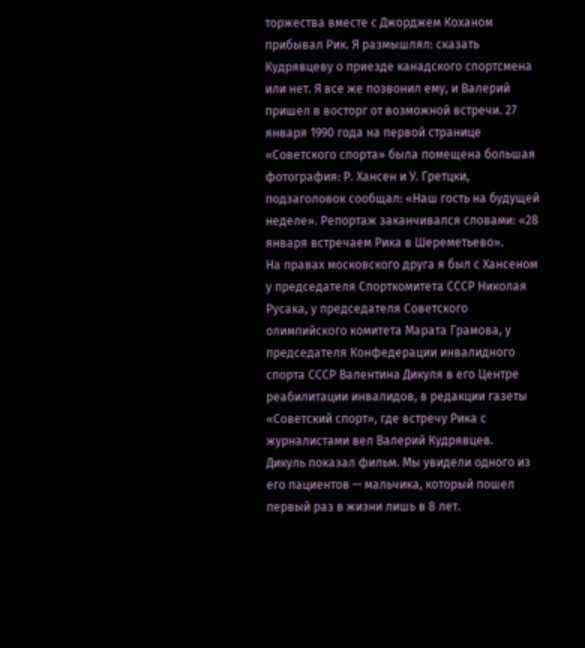торжества вместе с Джорджем Коханом прибывал Рик. Я размышлял: сказать Кудрявцеву о приезде канадского спортсмена или нет. Я все же позвонил ему, и Валерий пришел в восторг от возможной встречи. 27 января 1990 года на первой странице «Советского спорта» была помещена большая фотография: Р. Хансен и У. Гретцки, подзаголовок сообщал: «Наш гость на будущей неделе». Репортаж заканчивался словами: «28 января встречаем Рика в Шереметьево».
На правах московского друга я был с Хансеном у председателя Спорткомитета СССР Николая Русака, у председателя Советского олимпийского комитета Марата Грамова, у председателя Конфедерации инвалидного спорта СССР Валентина Дикуля в его Центре реабилитации инвалидов, в редакции газеты «Советский спорт», где встречу Рика с журналистами вел Валерий Кудрявцев.
Дикуль показал фильм. Мы увидели одного из его пациентов — мальчика, который пошел первый раз в жизни лишь в 8 лет.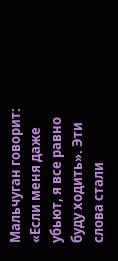Мальчуган говорит: «Если меня даже убьют, я все равно буду ходить». Эти слова стали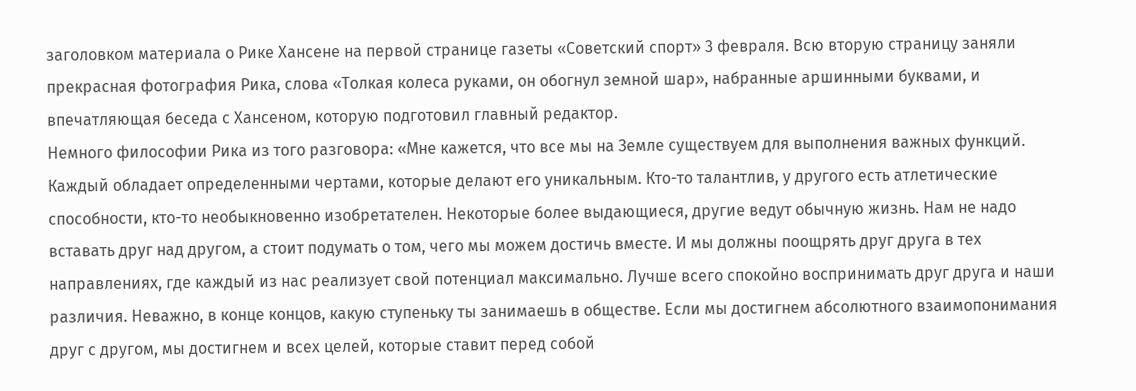заголовком материала о Рике Хансене на первой странице газеты «Советский спорт» 3 февраля. Всю вторую страницу заняли прекрасная фотография Рика, слова «Толкая колеса руками, он обогнул земной шар», набранные аршинными буквами, и впечатляющая беседа с Хансеном, которую подготовил главный редактор.
Немного философии Рика из того разговора: «Мне кажется, что все мы на Земле существуем для выполнения важных функций. Каждый обладает определенными чертами, которые делают его уникальным. Кто-то талантлив, у другого есть атлетические способности, кто-то необыкновенно изобретателен. Некоторые более выдающиеся, другие ведут обычную жизнь. Нам не надо вставать друг над другом, а стоит подумать о том, чего мы можем достичь вместе. И мы должны поощрять друг друга в тех направлениях, где каждый из нас реализует свой потенциал максимально. Лучше всего спокойно воспринимать друг друга и наши различия. Неважно, в конце концов, какую ступеньку ты занимаешь в обществе. Если мы достигнем абсолютного взаимопонимания друг с другом, мы достигнем и всех целей, которые ставит перед собой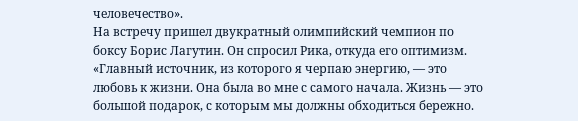человечество».
На встречу пришел двукратный олимпийский чемпион по боксу Борис Лагутин. Он спросил Рика, откуда его оптимизм.
«Главный источник, из которого я черпаю энергию, — это любовь к жизни. Она была во мне с самого начала. Жизнь — это большой подарок, с которым мы должны обходиться бережно.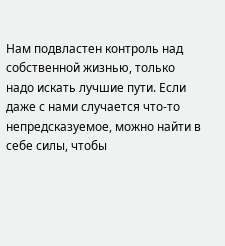Нам подвластен контроль над собственной жизнью, только надо искать лучшие пути. Если даже с нами случается что-то непредсказуемое, можно найти в себе силы, чтобы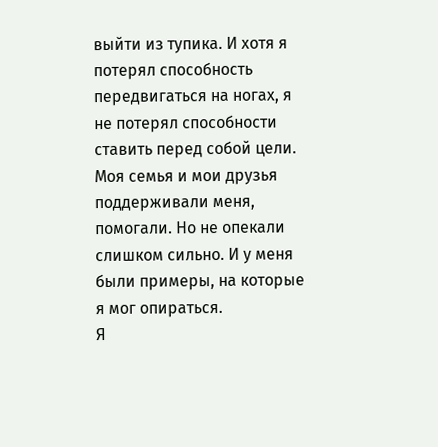выйти из тупика. И хотя я потерял способность передвигаться на ногах, я не потерял способности ставить перед собой цели. Моя семья и мои друзья поддерживали меня, помогали. Но не опекали слишком сильно. И у меня были примеры, на которые я мог опираться.
Я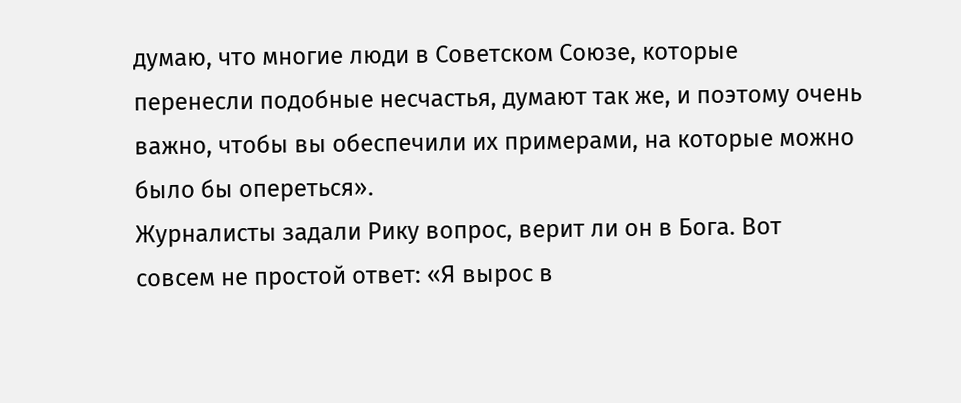думаю, что многие люди в Советском Союзе, которые перенесли подобные несчастья, думают так же, и поэтому очень важно, чтобы вы обеспечили их примерами, на которые можно было бы опереться».
Журналисты задали Рику вопрос, верит ли он в Бога. Вот совсем не простой ответ: «Я вырос в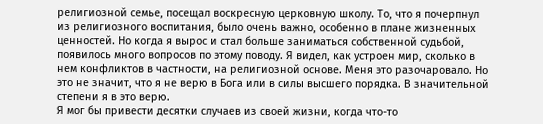религиозной семье, посещал воскресную церковную школу. То, что я почерпнул из религиозного воспитания, было очень важно, особенно в плане жизненных ценностей. Но когда я вырос и стал больше заниматься собственной судьбой, появилось много вопросов по этому поводу. Я видел, как устроен мир, сколько в нем конфликтов в частности, на религиозной основе. Меня это разочаровало. Но это не значит, что я не верю в Бога или в силы высшего порядка. В значительной степени я в это верю.
Я мог бы привести десятки случаев из своей жизни, когда что-то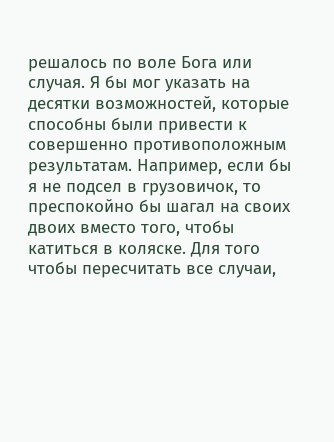решалось по воле Бога или случая. Я бы мог указать на десятки возможностей, которые способны были привести к совершенно противоположным результатам. Например, если бы я не подсел в грузовичок, то преспокойно бы шагал на своих двоих вместо того, чтобы катиться в коляске. Для того чтобы пересчитать все случаи,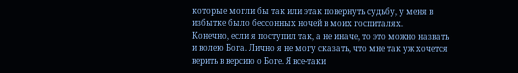которые могли бы так или этак повернуть судьбу, у меня в избытке было бессонных ночей в моих госпиталях.
Конечно, если я поступил так, а не иначе, то это можно назвать и волею Бога. Лично я не могу сказать, что мне так уж хочется верить в версию о Боге. Я все-таки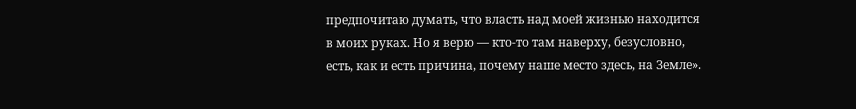предпочитаю думать, что власть над моей жизнью находится в моих руках. Но я верю — кто-то там наверху, безусловно, есть, как и есть причина, почему наше место здесь, на Земле».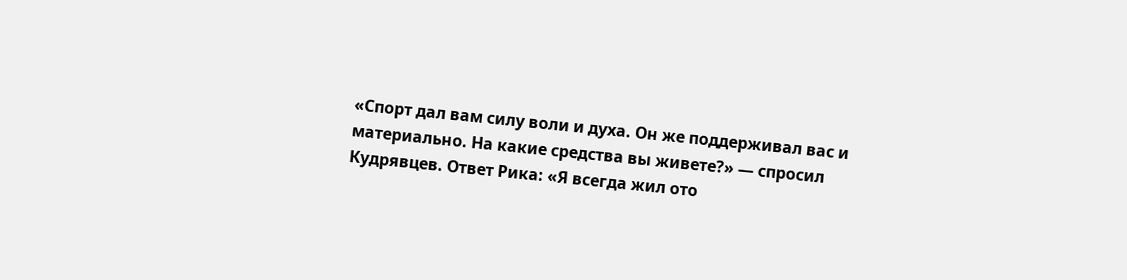«Спорт дал вам силу воли и духа. Он же поддерживал вас и материально. На какие средства вы живете?» — спросил Кудрявцев. Ответ Рика: «Я всегда жил ото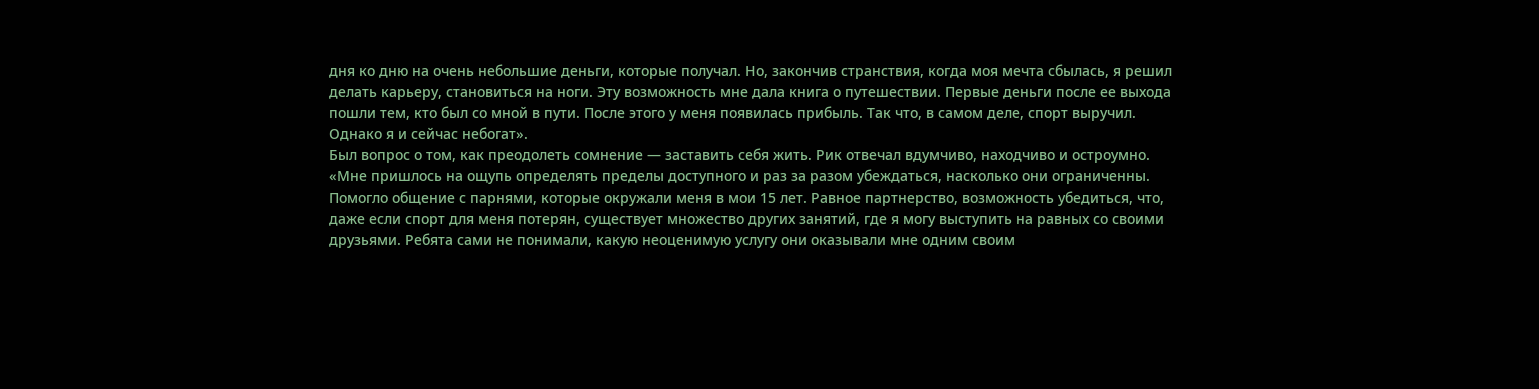дня ко дню на очень небольшие деньги, которые получал. Но, закончив странствия, когда моя мечта сбылась, я решил делать карьеру, становиться на ноги. Эту возможность мне дала книга о путешествии. Первые деньги после ее выхода пошли тем, кто был со мной в пути. После этого у меня появилась прибыль. Так что, в самом деле, спорт выручил. Однако я и сейчас небогат».
Был вопрос о том, как преодолеть сомнение — заставить себя жить. Рик отвечал вдумчиво, находчиво и остроумно. «Мне пришлось на ощупь определять пределы доступного и раз за разом убеждаться, насколько они ограниченны. Помогло общение с парнями, которые окружали меня в мои 15 лет. Равное партнерство, возможность убедиться, что, даже если спорт для меня потерян, существует множество других занятий, где я могу выступить на равных со своими друзьями. Ребята сами не понимали, какую неоценимую услугу они оказывали мне одним своим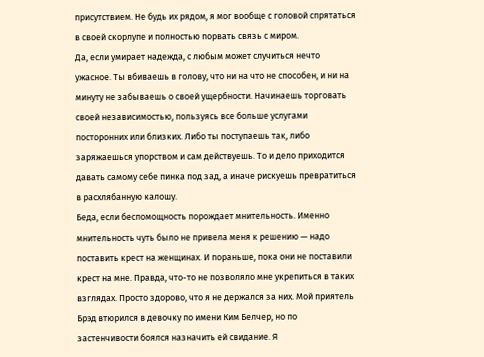присутствием. Не будь их рядом, я мог вообще с головой спрятаться в своей скорлупе и полностью порвать связь с миром.
Да, если умирает надежда, с любым может случиться нечто ужасное. Ты вбиваешь в голову, что ни на что не способен, и ни на минуту не забываешь о своей ущербности. Начинаешь торговать своей независимостью, пользуясь все больше услугами посторонних или близких. Либо ты поступаешь так, либо заряжаешься упорством и сам действуешь. То и дело приходится давать самому себе пинка под зад, а иначе рискуешь превратиться в расхлябанную калошу.
Беда, если беспомощность порождает мнительность. Именно мнительность чуть было не привела меня к решению — надо поставить крест на женщинах. И пораньше, пока они не поставили крест на мне. Правда, что-то не позволяло мне укрепиться в таких взглядах. Просто здорово, что я не держался за них. Мой приятель Брэд втюрился в девочку по имени Ким Белчер, но по застенчивости боялся назначить ей свидание. Я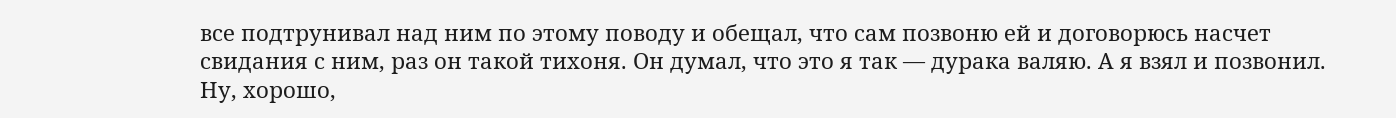все подтрунивал над ним по этому поводу и обещал, что сам позвоню ей и договорюсь насчет свидания с ним, раз он такой тихоня. Он думал, что это я так — дурака валяю. А я взял и позвонил.
Ну, хорошо,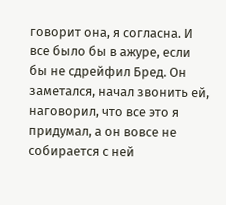говорит она, я согласна. И все было бы в ажуре, если бы не сдрейфил Бред. Он заметался, начал звонить ей, наговорил, что все это я придумал, а он вовсе не собирается с ней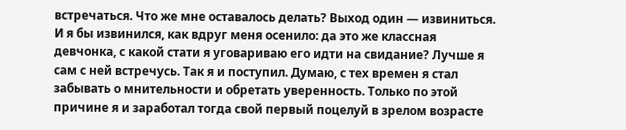встречаться. Что же мне оставалось делать? Выход один — извиниться.
И я бы извинился, как вдруг меня осенило: да это же классная девчонка, с какой стати я уговариваю его идти на свидание? Лучше я сам с ней встречусь. Так я и поступил. Думаю, с тех времен я стал забывать о мнительности и обретать уверенность. Только по этой причине я и заработал тогда свой первый поцелуй в зрелом возрасте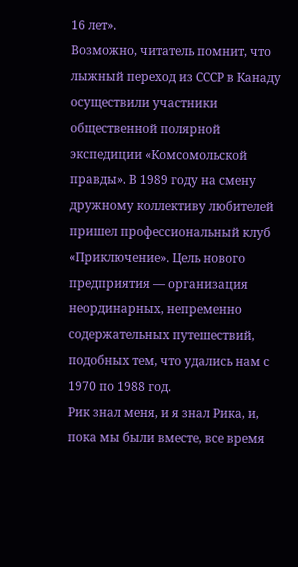16 лет».
Возможно, читатель помнит, что лыжный переход из СССР в Канаду осуществили участники общественной полярной экспедиции «Комсомольской правды». В 1989 году на смену дружному коллективу любителей пришел профессиональный клуб «Приключение». Цель нового предприятия — организация неординарных, непременно содержательных путешествий, подобных тем, что удались нам с 1970 по 1988 год.
Рик знал меня, и я знал Рика, и, пока мы были вместе, все время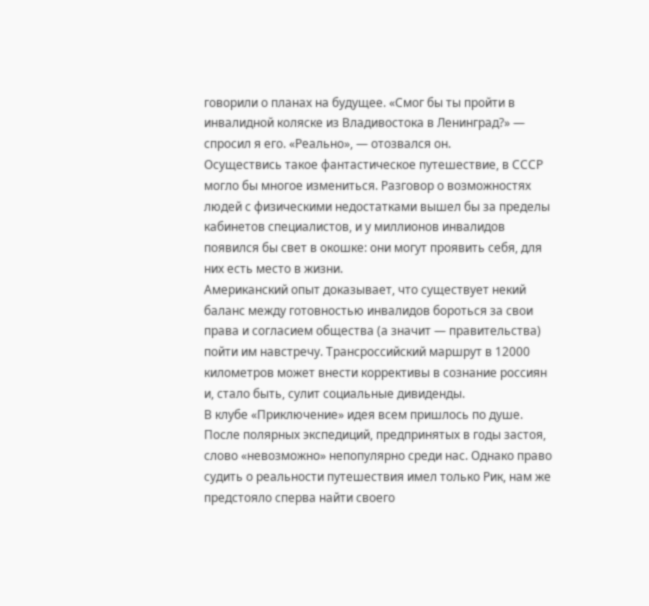говорили о планах на будущее. «Смог бы ты пройти в инвалидной коляске из Владивостока в Ленинград?» — спросил я его. «Реально», — отозвался он.
Осуществись такое фантастическое путешествие, в СССР могло бы многое измениться. Разговор о возможностях людей с физическими недостатками вышел бы за пределы кабинетов специалистов, и у миллионов инвалидов появился бы свет в окошке: они могут проявить себя, для них есть место в жизни.
Американский опыт доказывает, что существует некий баланс между готовностью инвалидов бороться за свои права и согласием общества (а значит — правительства) пойти им навстречу. Трансроссийский маршрут в 12000 километров может внести коррективы в сознание россиян и, стало быть, сулит социальные дивиденды.
В клубе «Приключение» идея всем пришлось по душе. После полярных экспедиций, предпринятых в годы застоя, слово «невозможно» непопулярно среди нас. Однако право судить о реальности путешествия имел только Рик, нам же предстояло сперва найти своего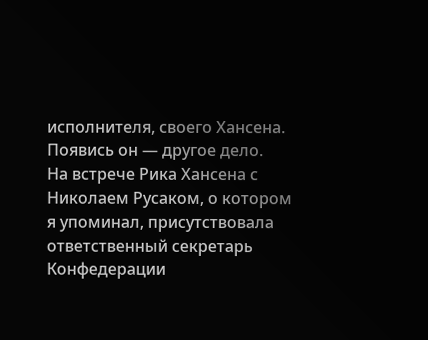исполнителя, своего Хансена. Появись он — другое дело.
На встрече Рика Хансена с Николаем Русаком, о котором я упоминал, присутствовала ответственный секретарь Конфедерации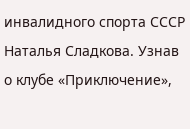инвалидного спорта СССР Наталья Сладкова. Узнав о клубе «Приключение»,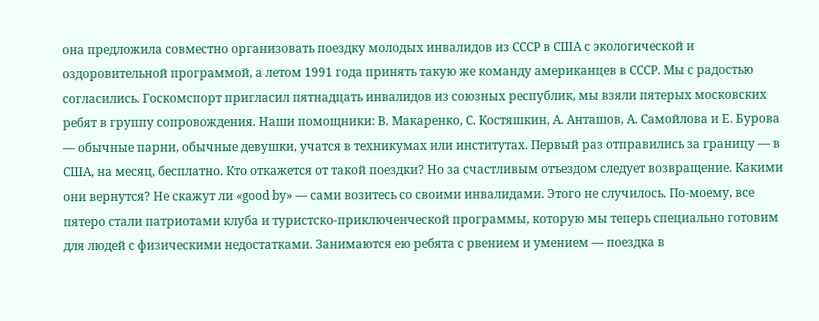она предложила совместно организовать поездку молодых инвалидов из СССР в США с экологической и оздоровительной программой, а летом 1991 года принять такую же команду американцев в СССР. Мы с радостью согласились. Госкомспорт пригласил пятнадцать инвалидов из союзных республик, мы взяли пятерых московских ребят в группу сопровождения. Наши помощники: В. Макаренко, С. Костяшкин, А. Анташов, А. Самойлова и Е. Бурова — обычные парни, обычные девушки, учатся в техникумах или институтах. Первый раз отправились за границу — в США, на месяц, бесплатно. Кто откажется от такой поездки? Но за счастливым отъездом следует возвращение. Какими они вернутся? Не скажут ли «good by» — сами возитесь со своими инвалидами. Этого не случилось. По-моему, все пятеро стали патриотами клуба и туристско-приключенческой программы, которую мы теперь специально готовим для людей с физическими недостатками. Занимаются ею ребята с рвением и умением — поездка в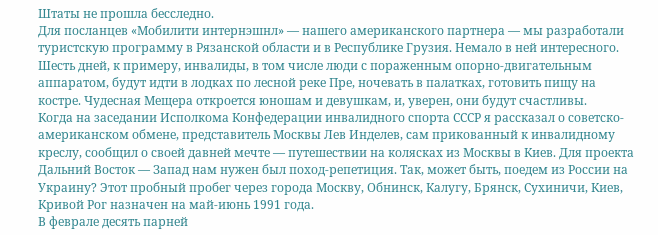Штаты не прошла бесследно.
Для посланцев «Мобилити интернэшнл» — нашего американского партнера — мы разработали туристскую программу в Рязанской области и в Республике Грузия. Немало в ней интересного. Шесть дней, к примеру, инвалиды, в том числе люди с пораженным опорно-двигательным аппаратом, будут идти в лодках по лесной реке Пре, ночевать в палатках, готовить пищу на костре. Чудесная Мещера откроется юношам и девушкам, и, уверен, они будут счастливы.
Когда на заседании Исполкома Конфедерации инвалидного спорта СССР я рассказал о советско-американском обмене, представитель Москвы Лев Инделев, сам прикованный к инвалидному креслу, сообщил о своей давней мечте — путешествии на колясках из Москвы в Киев. Для проекта Дальний Восток — Запад нам нужен был поход-репетиция. Так, может быть, поедем из России на Украину? Этот пробный пробег через города Москву, Обнинск, Калугу, Брянск, Сухиничи, Киев, Кривой Рог назначен на май-июнь 1991 года.
В феврале десять парней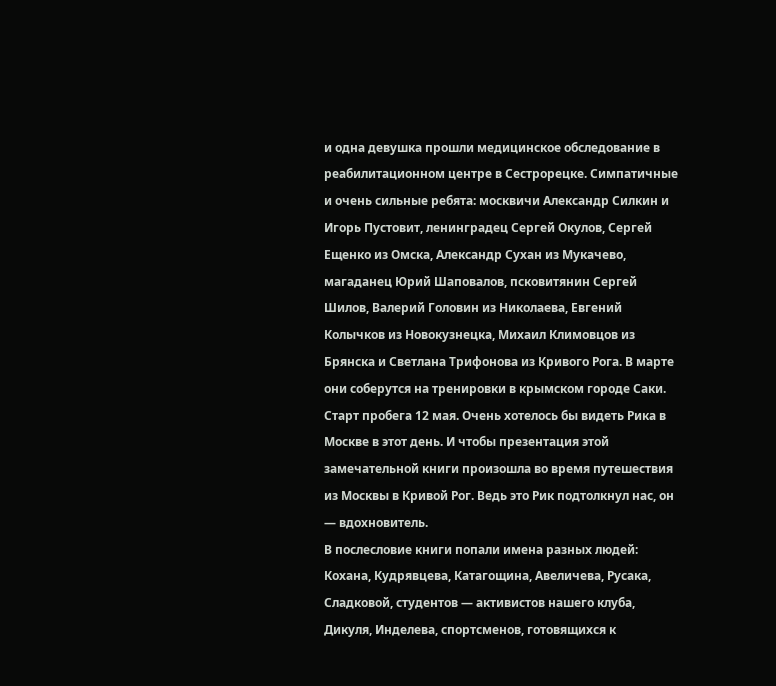и одна девушка прошли медицинское обследование в реабилитационном центре в Сестрорецке. Симпатичные и очень сильные ребята: москвичи Александр Силкин и Игорь Пустовит, ленинградец Сергей Окулов, Сергей Ещенко из Омска, Александр Сухан из Мукачево, магаданец Юрий Шаповалов, псковитянин Сергей Шилов, Валерий Головин из Николаева, Евгений Колычков из Новокузнецка, Михаил Климовцов из Брянска и Светлана Трифонова из Кривого Рога. В марте они соберутся на тренировки в крымском городе Саки. Старт пробега 12 мая. Очень хотелось бы видеть Рика в Москве в этот день. И чтобы презентация этой замечательной книги произошла во время путешествия из Москвы в Кривой Рог. Ведь это Рик подтолкнул нас, он — вдохновитель.
В послесловие книги попали имена разных людей: Кохана, Кудрявцева, Катагощина, Авеличева, Русака, Сладковой, студентов — активистов нашего клуба, Дикуля, Инделева, спортсменов, готовящихся к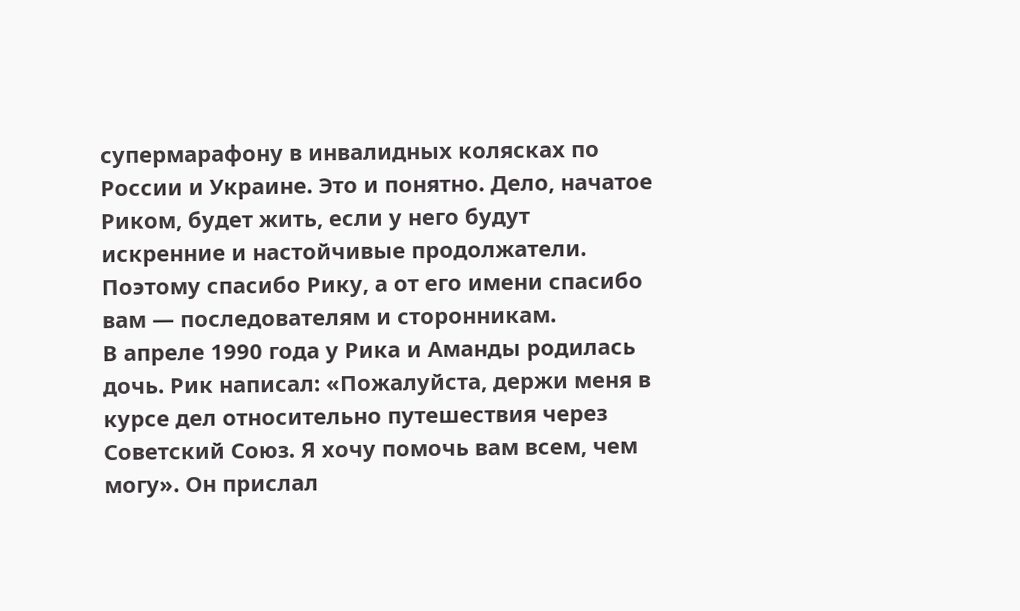супермарафону в инвалидных колясках по России и Украине. Это и понятно. Дело, начатое Риком, будет жить, если у него будут искренние и настойчивые продолжатели. Поэтому спасибо Рику, а от его имени спасибо вам — последователям и сторонникам.
В апреле 1990 года у Рика и Аманды родилась дочь. Рик написал: «Пожалуйста, держи меня в курсе дел относительно путешествия через Советский Союз. Я хочу помочь вам всем, чем могу». Он прислал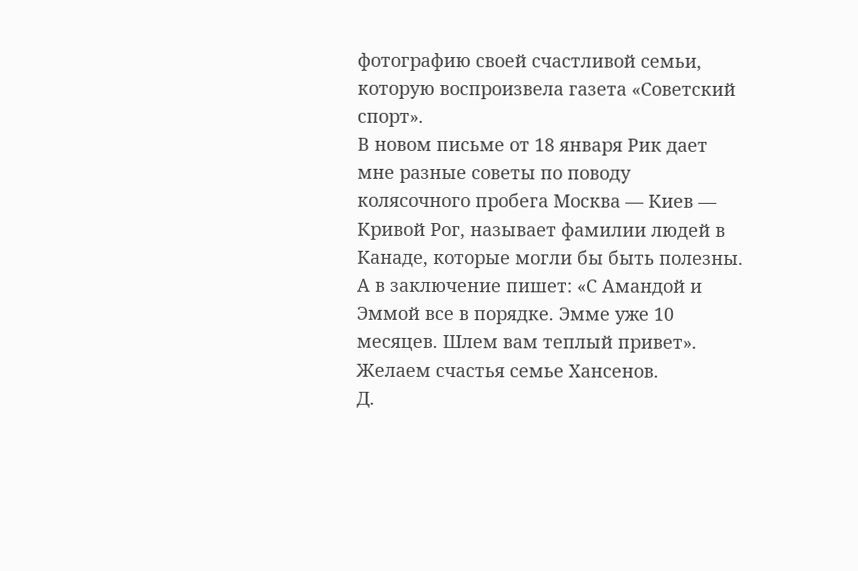фотографию своей счастливой семьи, которую воспроизвела газета «Советский спорт».
В новом письме от 18 января Рик дает мне разные советы по поводу колясочного пробега Москва — Киев — Кривой Рог, называет фамилии людей в Канаде, которые могли бы быть полезны. А в заключение пишет: «С Амандой и Эммой все в порядке. Эмме уже 10 месяцев. Шлем вам теплый привет».
Желаем счастья семье Хансенов.
Д.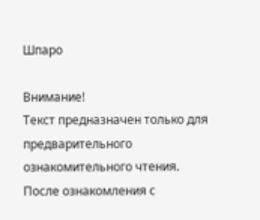Шпаро

Внимание!
Текст предназначен только для предварительного ознакомительного чтения.
После ознакомления с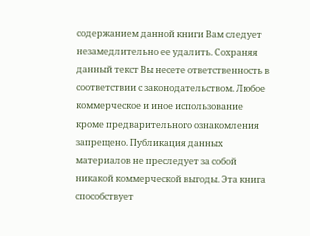содержанием данной книги Вам следует незамедлительно ее удалить. Сохраняя данный текст Вы несете ответственность в соответствии с законодательством. Любое коммерческое и иное использование кроме предварительного ознакомления запрещено. Публикация данных материалов не преследует за собой никакой коммерческой выгоды. Эта книга способствует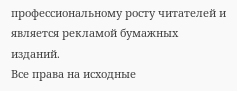профессиональному росту читателей и является рекламой бумажных изданий.
Все права на исходные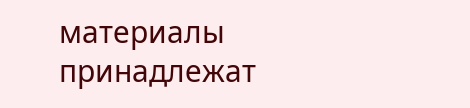материалы принадлежат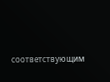соответствующим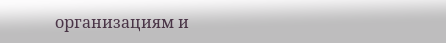организациям и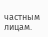частным лицам.